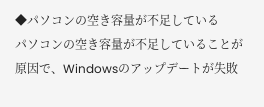◆パソコンの空き容量が不足している
パソコンの空き容量が不足していることが原因で、Windowsのアップデートが失敗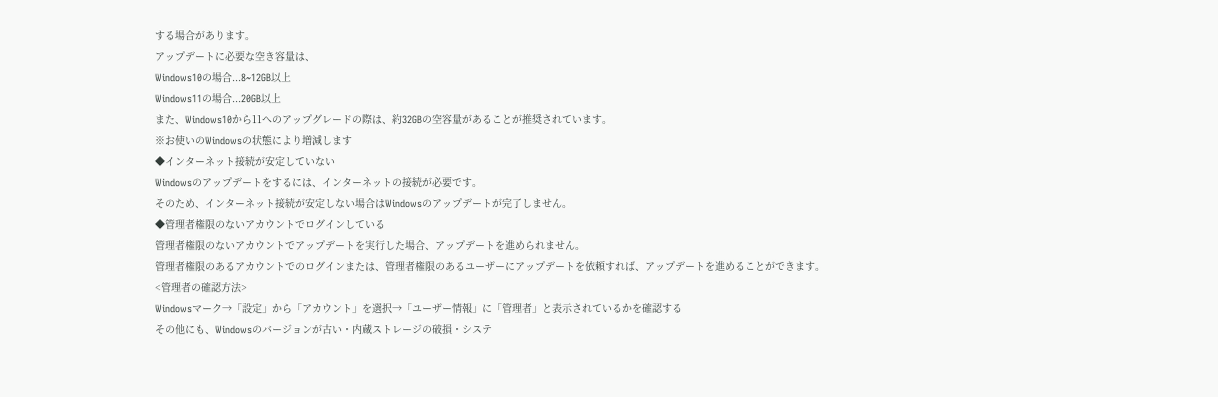する場合があります。
アップデートに必要な空き容量は、
Windows10の場合...8~12GB以上
Windows11の場合...20GB以上
また、Windows10から11へのアップグレードの際は、約32GBの空容量があることが推奨されています。
※お使いのWindowsの状態により増減します
◆インターネット接続が安定していない
Windowsのアップデートをするには、インターネットの接続が必要です。
そのため、インターネット接続が安定しない場合はWindowsのアップデートが完了しません。
◆管理者権限のないアカウントでログインしている
管理者権限のないアカウントでアップデートを実行した場合、アップデートを進められません。
管理者権限のあるアカウントでのログインまたは、管理者権限のあるユーザーにアップデートを依頼すれば、アップデートを進めることができます。
<管理者の確認方法>
Windowsマーク→「設定」から「アカウント」を選択→「ユーザー情報」に「管理者」と表示されているかを確認する
その他にも、Windowsのバージョンが古い・内蔵ストレージの破損・システ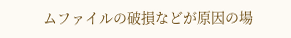ムファイルの破損などが原因の場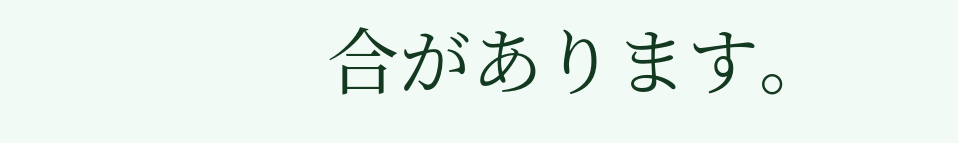合があります。